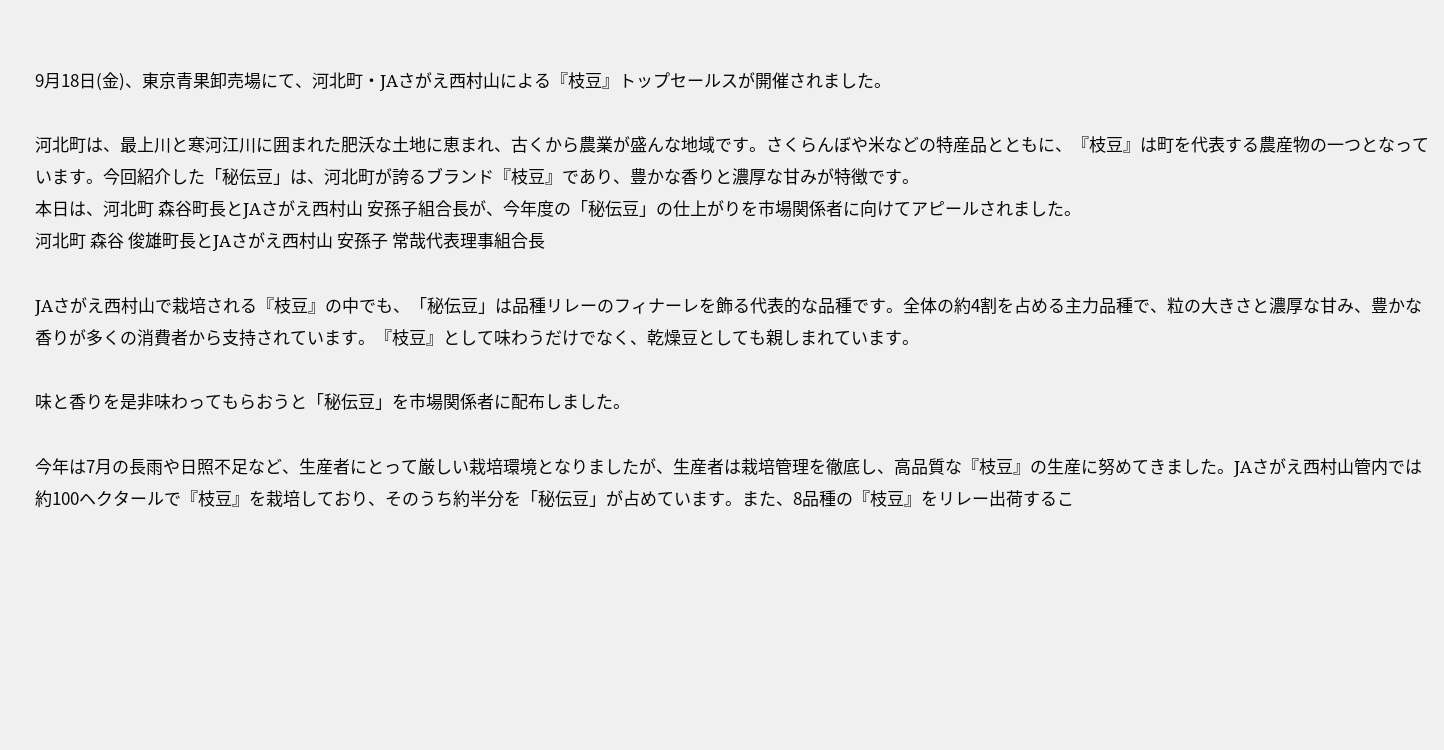9月18日(金)、東京青果卸売場にて、河北町・JAさがえ西村山による『枝豆』トップセールスが開催されました。

河北町は、最上川と寒河江川に囲まれた肥沃な土地に恵まれ、古くから農業が盛んな地域です。さくらんぼや米などの特産品とともに、『枝豆』は町を代表する農産物の一つとなっています。今回紹介した「秘伝豆」は、河北町が誇るブランド『枝豆』であり、豊かな香りと濃厚な甘みが特徴です。
本日は、河北町 森谷町長とJAさがえ西村山 安孫子組合長が、今年度の「秘伝豆」の仕上がりを市場関係者に向けてアピールされました。
河北町 森谷 俊雄町長とJAさがえ西村山 安孫子 常哉代表理事組合長

JAさがえ西村山で栽培される『枝豆』の中でも、「秘伝豆」は品種リレーのフィナーレを飾る代表的な品種です。全体の約4割を占める主力品種で、粒の大きさと濃厚な甘み、豊かな香りが多くの消費者から支持されています。『枝豆』として味わうだけでなく、乾燥豆としても親しまれています。

味と香りを是非味わってもらおうと「秘伝豆」を市場関係者に配布しました。

今年は7月の長雨や日照不足など、生産者にとって厳しい栽培環境となりましたが、生産者は栽培管理を徹底し、高品質な『枝豆』の生産に努めてきました。JAさがえ西村山管内では約100ヘクタールで『枝豆』を栽培しており、そのうち約半分を「秘伝豆」が占めています。また、8品種の『枝豆』をリレー出荷するこ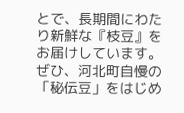とで、長期間にわたり新鮮な『枝豆』をお届けしています。
ぜひ、河北町自慢の「秘伝豆」をはじめ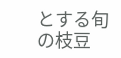とする旬の枝豆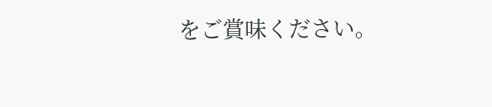をご賞味ください。